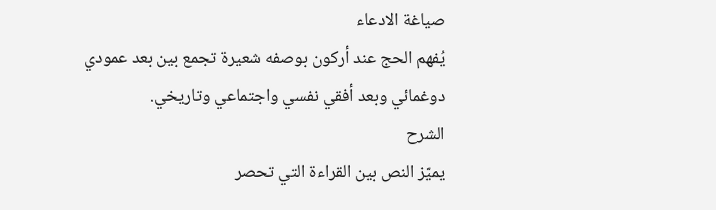صياغة الادعاء
يُفهم الحج عند أركون بوصفه شعيرة تجمع بين بعد عمودي دوغمائي وبعد أفقي نفسي واجتماعي وتاريخي.
الشرح
يميّز النص بين القراءة التي تحصر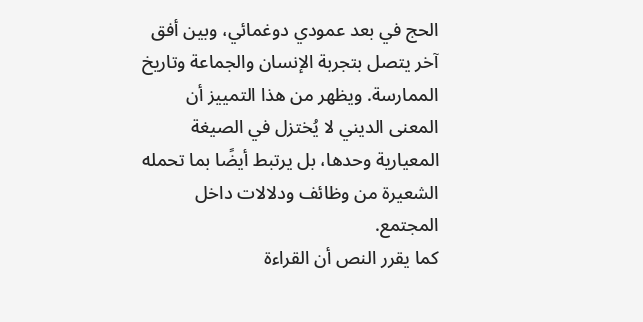الحج في بعد عمودي دوغمائي، وبين أفق آخر يتصل بتجربة الإنسان والجماعة وتاريخ الممارسة. ويظهر من هذا التمييز أن المعنى الديني لا يُختزل في الصيغة المعيارية وحدها، بل يرتبط أيضًا بما تحمله الشعيرة من وظائف ودلالات داخل المجتمع.
كما يقرر النص أن القراءة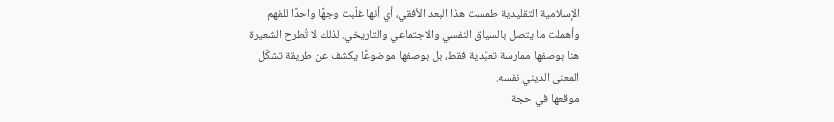الإسلامية التقليدية طمست هذا البعد الأفقي، أي أنها غلّبت وجهًا واحدًا للفهم وأهملت ما يتصل بالسياق النفسي والاجتماعي والتاريخي. لذلك لا تُطرح الشعيرة هنا بوصفها ممارسة تعبّدية فقط، بل بوصفها موضوعًا يكشف عن طريقة تشكّل المعنى الديني نفسه.
موقعها في حجة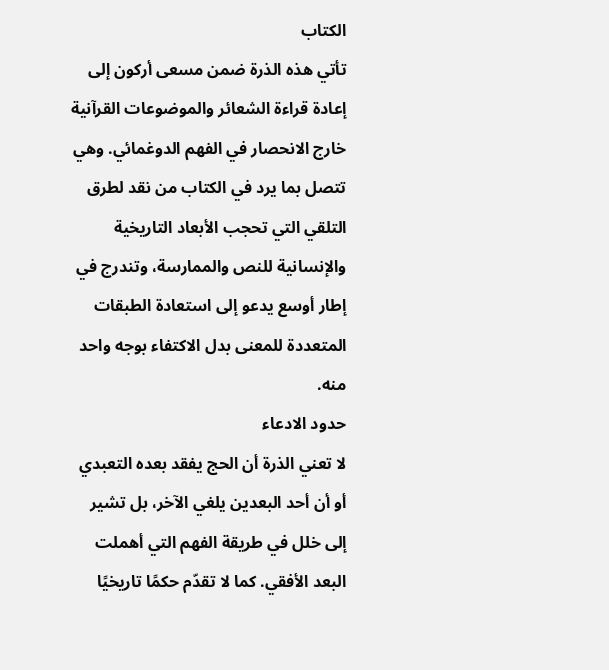الكتاب
تأتي هذه الذرة ضمن مسعى أركون إلى إعادة قراءة الشعائر والموضوعات القرآنية خارج الانحصار في الفهم الدوغمائي. وهي تتصل بما يرد في الكتاب من نقد لطرق التلقي التي تحجب الأبعاد التاريخية والإنسانية للنص والممارسة، وتندرج في إطار أوسع يدعو إلى استعادة الطبقات المتعددة للمعنى بدل الاكتفاء بوجه واحد منه.
حدود الادعاء
لا تعني الذرة أن الحج يفقد بعده التعبدي أو أن أحد البعدين يلغي الآخر، بل تشير إلى خلل في طريقة الفهم التي أهملت البعد الأفقي. كما لا تقدّم حكمًا تاريخيًا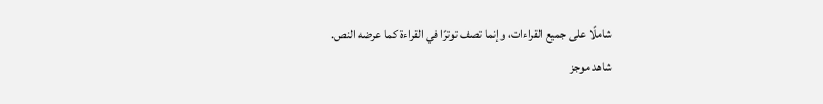شاملًا على جميع القراءات، وإنما تصف توترًا في القراءة كما عرضه النص.
شاهد موجز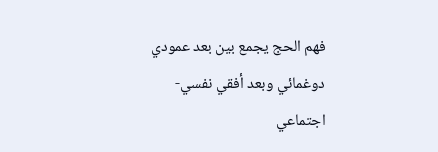فهم الحج يجمع بين بعد عمودي دوغمائي وبعد أفقي نفسي-اجتماعي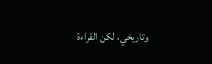وتاريخي، لكن القراءة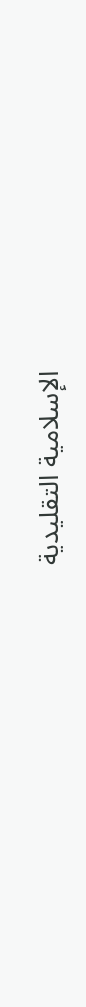الإسلامية التقليدية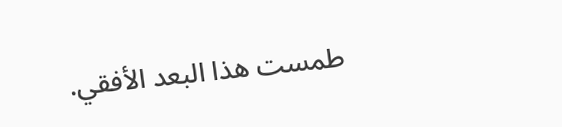طمست هذا البعد الأفقي.